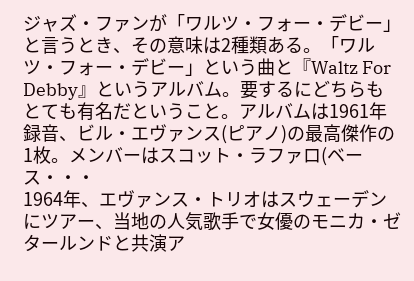ジャズ・ファンが「ワルツ・フォー・デビー」と言うとき、その意味は2種類ある。「ワルツ・フォー・デビー」という曲と『Waltz For Debby』というアルバム。要するにどちらもとても有名だということ。アルバムは1961年録音、ビル・エヴァンス(ピアノ)の最高傑作の1枚。メンバーはスコット・ラファロ(ベース・・・
1964年、エヴァンス・トリオはスウェーデンにツアー、当地の人気歌手で女優のモニカ・ゼタールンドと共演ア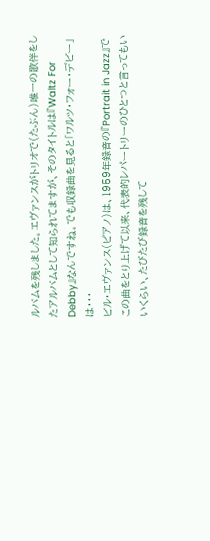ルバムを残しました。エヴァンスがトリオで(たぶん)唯一の歌伴をしたアルバムとして知られてますが、そのタイトルは『Waltz For Debby』なんですね。でも収録曲を見ると「ワルツ・フォー・デビー」は・・・
ビル・エヴァンス(ピアノ)は、1959年録音の『Portrait in Jazz』でこの曲をとり上げて以来、代表的レパートリーのひとつと言ってもいいくらい、たびたび録音を残して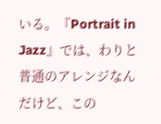いる。『Portrait in Jazz』では、わりと普通のアレンジなんだけど、この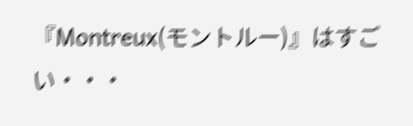『Montreux(モントルー)』はすごい・・・